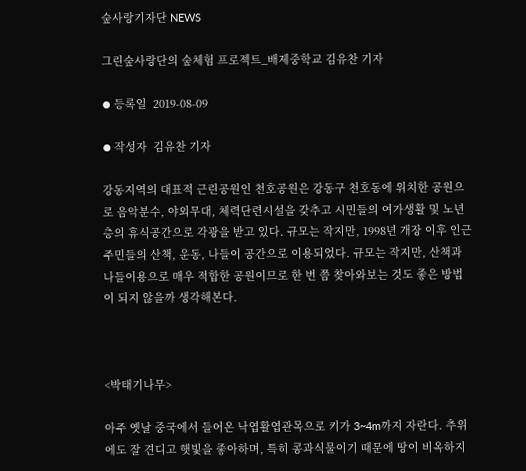숲사랑기자단 NEWS

그린숲사랑단의 숲체험 프로젝트_배제중학교 김유찬 기자

⦁ 등록일  2019-08-09

⦁ 작성자  김유찬 기자

강동지역의 대표적 근린공원인 천호공원은 강동구 천호동에 위치한 공원으로 음악분수, 야외무대, 체력단련시설을 갖추고 시민들의 여가생활 및 노년층의 휴식공간으로 각광을 받고 있다. 규모는 작지만, 1998년 개장 이후 인근 주민들의 산책, 운동, 나들이 공간으로 이용되었다. 규모는 작지만, 산책과 나들이용으로 매우 적합한 공원이므로 한 번 쯤 찾아와보는 것도 좋은 방법이 되지 않을까 생각해본다.



<박태기나무>

아주 옛날 중국에서 들어온 낙엽활엽관목으로 키가 3~4m까지 자란다. 추위에도 잘 견디고 햇빛을 좋아하며, 특히 콩과식물이기 때문에 땅이 비옥하지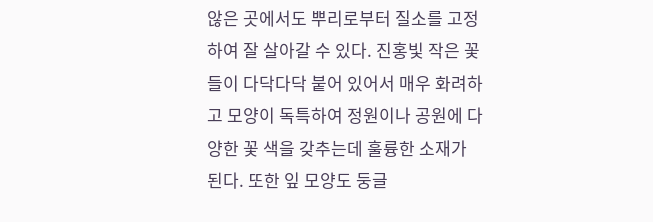않은 곳에서도 뿌리로부터 질소를 고정하여 잘 살아갈 수 있다. 진홍빛 작은 꽃들이 다닥다닥 붙어 있어서 매우 화려하고 모양이 독특하여 정원이나 공원에 다양한 꽃 색을 갖추는데 훌륭한 소재가 된다. 또한 잎 모양도 둥글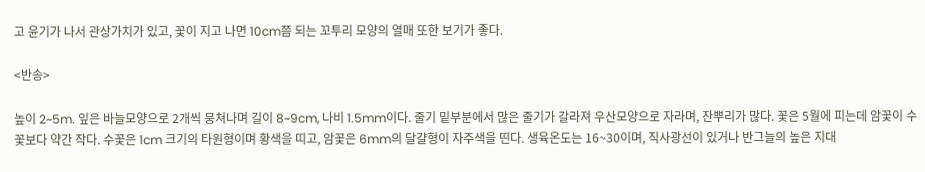고 윤기가 나서 관상가치가 있고, 꽃이 지고 나면 10cm쯤 되는 꼬투리 모양의 열매 또한 보기가 좋다.

<반송>

높이 2~5m. 잎은 바늘모양으로 2개씩 뭉쳐나며 길이 8~9cm, 나비 1.5mm이다. 줄기 밑부분에서 많은 줄기가 갈라져 우산모양으로 자라며, 잔뿌리가 많다. 꽃은 5월에 피는데 암꽃이 수꽃보다 약간 작다. 수꽃은 1cm 크기의 타원형이며 황색을 띠고, 암꽃은 6mm의 달걀형이 자주색을 띤다. 생육온도는 16~30이며, 직사광선이 있거나 반그늘의 높은 지대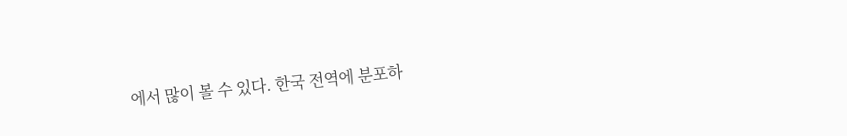에서 많이 볼 수 있다. 한국 전역에 분포하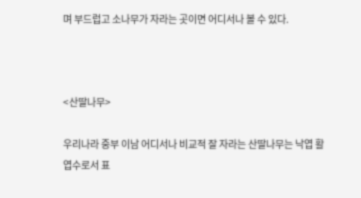며 부드럽고 소나무가 자라는 곳이면 어디서나 볼 수 있다.



<산딸나무>

우리나라 중부 이남 어디서나 비교적 잘 자라는 산딸나무는 낙엽 활엽수로서 표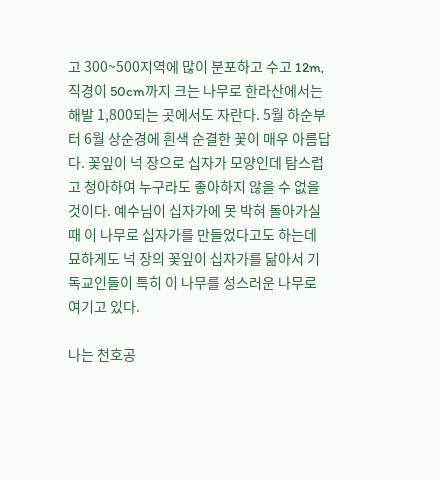고 300~500지역에 많이 분포하고 수고 12m, 직경이 50cm까지 크는 나무로 한라산에서는 해발 1,800되는 곳에서도 자란다. 5월 하순부터 6월 상순경에 흰색 순결한 꽃이 매우 아름답다. 꽃잎이 넉 장으로 십자가 모양인데 탐스럽고 청아하여 누구라도 좋아하지 않을 수 없을 것이다. 예수님이 십자가에 못 박혀 돌아가실 때 이 나무로 십자가를 만들었다고도 하는데 묘하게도 넉 장의 꽃잎이 십자가를 닮아서 기독교인들이 특히 이 나무를 성스러운 나무로 여기고 있다.

나는 천호공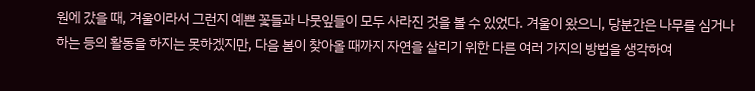원에 갔을 때, 겨울이라서 그런지 예쁜 꽃들과 나뭇잎들이 모두 사라진 것을 볼 수 있었다. 겨울이 왔으니, 당분간은 나무를 심거나 하는 등의 활동을 하지는 못하겠지만, 다음 봄이 찾아올 때까지 자연을 살리기 위한 다른 여러 가지의 방법을 생각하여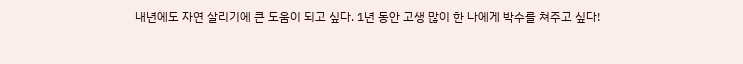내년에도 자연 살리기에 큰 도움이 되고 싶다. 1년 동안 고생 많이 한 나에게 박수를 쳐주고 싶다!